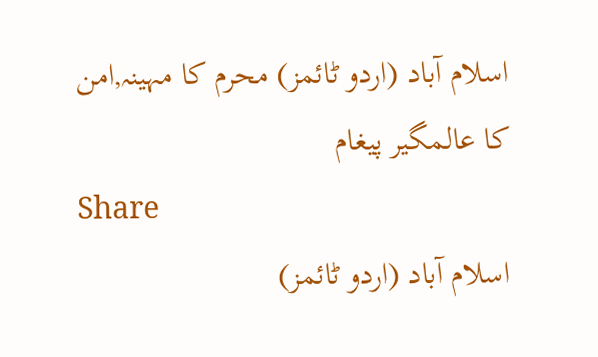اسلام آباد (اردو ٹائمز) محرم کا مہینہ,امن کا عالمگیر پیغام
Share
اسلام آباد (اردو ٹائمز)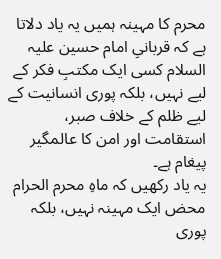محرم کا مہینہ ہمیں یہ یاد دلاتا ہے کہ قربانیِ امام حسین علیہ السلام کسی ایک مکتبِ فکر کے لیے نہیں، بلکہ پوری انسانیت کے لیے ظلم کے خلاف صبر، استقامت اور امن کا عالمگیر پیغام ہے۔
یہ یاد رکھیں کہ ماہِ محرم الحرام محض ایک مہینہ نہیں، بلکہ پوری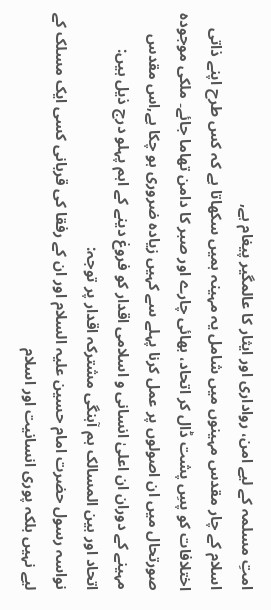امتِ مسلمہ کے لیے امن، رواداری اور ایثار کا عالمگیر پیغام ہے,
اسلام کے چار مقدس مہینوں میں شامل یہ مہینہ ہمیں سکھاتا ہے کہ کس طرح اپنے ذاتی اختلافات کو پسِ پشت ڈال کر اتحاد، بھائی چارے اور صبر کا دامن تھاما جائے۔ ملکی موجودہ صورتحال میں ان اصولوں پر عمل کرنا پہلے سے کہیں زیادہ ضروری ہو چکا ہے,اس مقدس مہینے کے دوران ان اعلیٰ انسانی و اسلامی اقدار کو فروغ دینے کے اہم پہلو درج ذیل ہیں:
اتحاد اور بین المسالک ہم آہنگی مشترکہ اقدار پر توجہ:
نواسہ رسول حضرت امام حسین علیہ السلام اور ان کے رفقا کی قربانی کسی ایک مسلک کے لیے نہیں بلکہ پوری انسانیت اور اسلام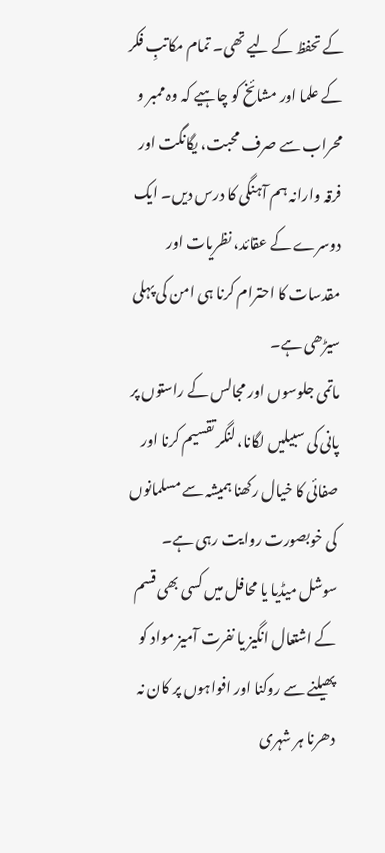کے تحفظ کے لیے تھی۔ تمام مکاتبِ فکر کے علما اور مشائخ کو چاہیے کہ وہ ممبر و محراب سے صرف محبت، یگانگت اور فرقہ وارانہ ہم آہنگی کا درس دیں۔ ایک دوسرے کے عقائد، نظریات اور مقدسات کا احترام کرنا ہی امن کی پہلی سیڑھی ہے۔
ماتمی جلوسوں اور مجالس کے راستوں پر پانی کی سبیلیں لگانا، لنگر تقسیم کرنا اور صفائی کا خیال رکھنا ہمیشہ سے مسلمانوں کی خوبصورت روایت رہی ہے۔
سوشل میڈیا یا محافل میں کسی بھی قسم کے اشتعال انگیز یا نفرت آمیز مواد کو پھیلنے سے روکنا اور افواہوں پر کان نہ دھرنا ہر شہری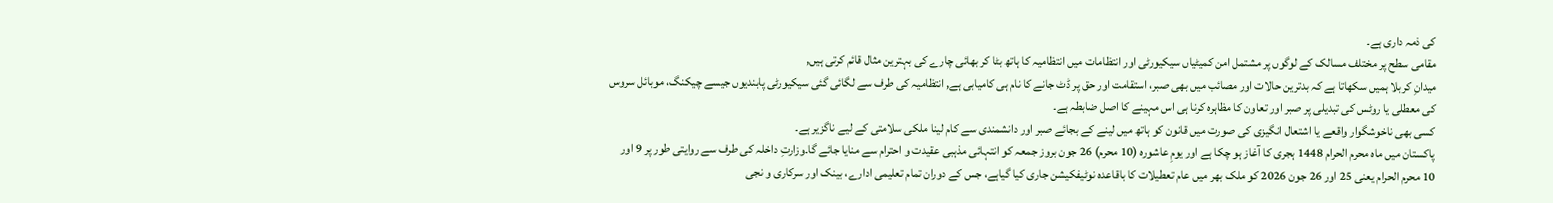کی ذمہ داری ہے۔
مقامی سطح پر مختلف مسالک کے لوگوں پر مشتمل امن کمیٹیاں سیکیورٹی اور انتظامات میں انتظامیہ کا ہاتھ بٹا کر بھائی چارے کی بہترین مثال قائم کرتی ہیں,
میدانِ کربلا ہمیں سکھاتا ہے کہ بدترین حالات اور مصائب میں بھی صبر، استقامت اور حق پر ڈٹ جانے کا نام ہی کامیابی ہے, انتظامیہ کی طرف سے لگائی گئی سیکیورٹی پابندیوں جیسے چیکنگ، موبائل سروس کی معطلی یا روٹس کی تبدیلی پر صبر اور تعاون کا مظاہرہ کرنا ہی اس مہینے کا اصل ضابطہ ہے۔
کسی بھی ناخوشگوار واقعے یا اشتعال انگیزی کی صورت میں قانون کو ہاتھ میں لینے کے بجائے صبر اور دانشمندی سے کام لینا ملکی سلامتی کے لیے ناگزیر ہے۔
پاکستان میں ماہ محرم الحرام 1448 ہجری کا آغاز ہو چکا ہے اور یومِ عاشورہ (10 محرم) 26 جون بروز جمعہ کو انتہائی مذہبی عقیدت و احترام سے منایا جائے گا۔وزارتِ داخلہ کی طرف سے روایتی طور پر 9 اور 10 محرم الحرام یعنی 25 اور 26 جون 2026 کو ملک بھر میں عام تعطیلات کا باقاعدہ نوٹیفکیشن جاری کیا گیاہے، جس کے دوران تمام تعلیمی ادارے، بینک اور سرکاری و نجی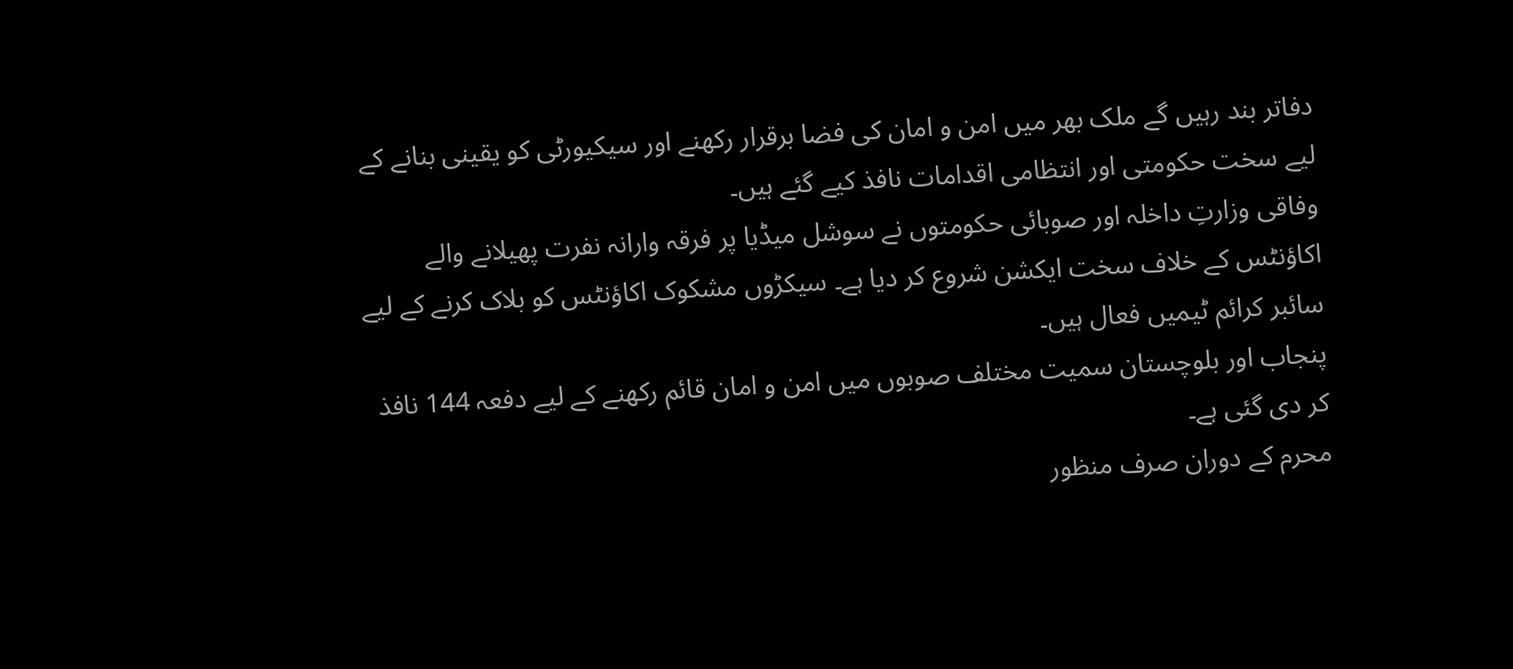دفاتر بند رہیں گے ملک بھر میں امن و امان کی فضا برقرار رکھنے اور سیکیورٹی کو یقینی بنانے کے لیے سخت حکومتی اور انتظامی اقدامات نافذ کیے گئے ہیں۔
وفاقی وزارتِ داخلہ اور صوبائی حکومتوں نے سوشل میڈیا پر فرقہ وارانہ نفرت پھیلانے والے اکاؤنٹس کے خلاف سخت ایکشن شروع کر دیا ہے۔ سیکڑوں مشکوک اکاؤنٹس کو بلاک کرنے کے لیے سائبر کرائم ٹیمیں فعال ہیں۔
پنجاب اور بلوچستان سمیت مختلف صوبوں میں امن و امان قائم رکھنے کے لیے دفعہ 144 نافذ کر دی گئی ہے۔
محرم کے دوران صرف منظور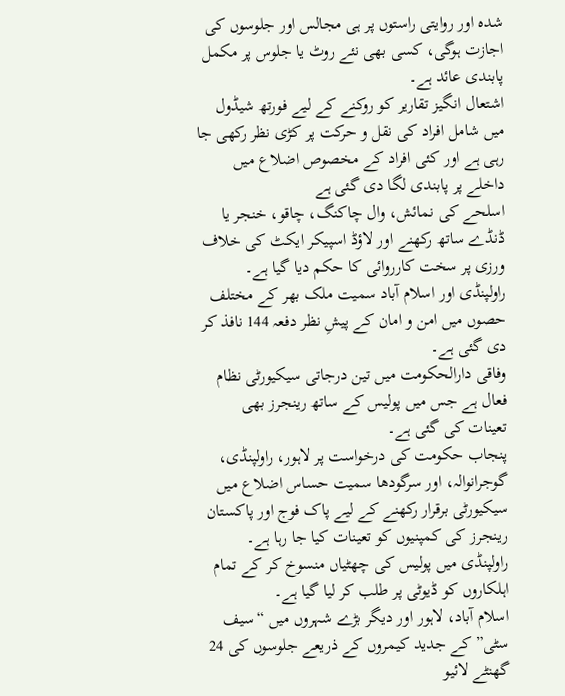شدہ اور روایتی راستوں پر ہی مجالس اور جلوسوں کی اجازت ہوگی، کسی بھی نئے روٹ یا جلوس پر مکمل پابندی عائد ہے۔
اشتعال انگیز تقاریر کو روکنے کے لیے فورتھ شیڈول میں شامل افراد کی نقل و حرکت پر کڑی نظر رکھی جا رہی ہے اور کئی افراد کے مخصوص اضلاع میں داخلے پر پابندی لگا دی گئی ہے
اسلحے کی نمائش، وال چاکنگ، چاقو، خنجر یا ڈنڈے ساتھ رکھنے اور لاؤڈ اسپیکر ایکٹ کی خلاف ورزی پر سخت کارروائی کا حکم دیا گیا ہے۔
راولپنڈی اور اسلام آباد سمیت ملک بھر کے مختلف حصوں میں امن و امان کے پیشِ نظر دفعہ 144 نافذ کر دی گئی ہے۔
وفاقی دارالحکومت میں تین درجاتی سیکیورٹی نظام فعال ہے جس میں پولیس کے ساتھ رینجرز بھی تعینات کی گئی ہے۔
پنجاب حکومت کی درخواست پر لاہور، راولپنڈی، گوجرانوالہ، اور سرگودھا سمیت حساس اضلاع میں سیکیورٹی برقرار رکھنے کے لیے پاک فوج اور پاکستان رینجرز کی کمپنیوں کو تعینات کیا جا رہا ہے۔
راولپنڈی میں پولیس کی چھٹیاں منسوخ کر کے تمام اہلکاروں کو ڈیوٹی پر طلب کر لیا گیا ہے۔
اسلام آباد، لاہور اور دیگر بڑے شہروں میں “سیف سٹی” کے جدید کیمروں کے ذریعے جلوسوں کی 24 گھنٹے لائیو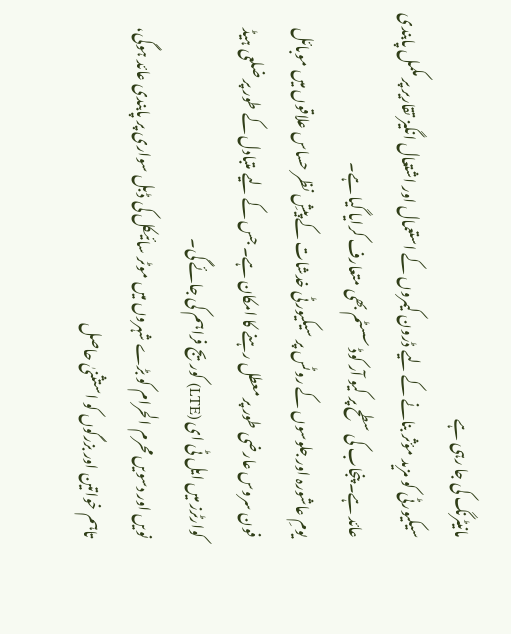مانیٹرنگ کی جا رہی ہے
سیکیورٹی کو مزید مؤثر بنانے کے لیے ڈرون کیمروں کے استعمال اور اشتعال انگیز تقاریر پر مکمل پابندی عائد ہے۔ پنجاب کی سطح پر کیو آر کوڈ سسٹم بھی متعارف کرایا گیا ہے۔
یومِ عاشورہ اور جلوسوں کے روٹس پر سیکیورٹی خدشات کے پیشِ نظر حساس علاقوں میں موبائل فون سروس عارضی طور پر معطل رہنے کا امکان ہے۔ جس کے لیے متبادل کے طور پر ضلعی ہیڈ کوارٹرز میں ایل ٹی ای (LTE) کوریج فراہم کی جائے گی۔
نویں اور دسویں محرم الحرام کو بڑے شہروں میں موٹر سائیکل کی ڈبل سواری پر پابندی عائد ہوگی، تاہم خواتین اور بزرگوں کو استثنیٰ حاصل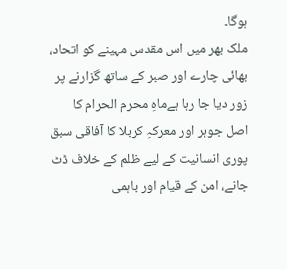ہوگا۔
ملک بھر میں اس مقدس مہینے کو اتحاد، بھائی چارے اور صبر کے ساتھ گزارنے پر زور دیا جا رہا ہےماہِ محرم الحرام کا اصل جوہر اور معرکہِ کربلا کا آفاقی سبق پوری انسانیت کے لیے ظلم کے خلاف ڈٹ جانے، امن کے قیام اور باہمی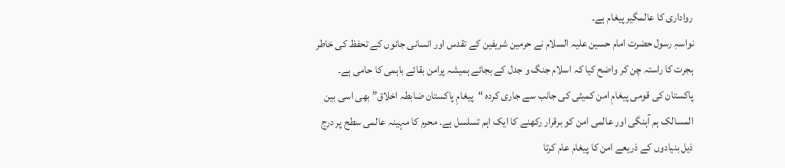رواداری کا عالمگیر پیغام ہے۔
نواسہِ رسول حضرت امام حسین علیہ السلام نے حرمین شریفین کے تقدس اور انسانی جانوں کے تحفظ کی خاطر ہجرت کا راستہ چن کر واضح کیا کہ اسلام جنگ و جدل کے بجائے ہمیشہ پرامن بقائے باہمی کا حامی ہے۔
پاکستان کی قومی پیغامِ امن کمیٹی کی جانب سے جاری کردہ “پیغامِ پاکستان ضابطہ اخلاق” بھی اسی بین المسالک ہم آہنگی اور عالمی امن کو برقرار رکھنے کا ایک اہم تسلسل ہے۔ محرم کا مہینہ عالمی سطح پر درج ذیل بنیادوں کے ذریعے امن کا پیغام عام کرتا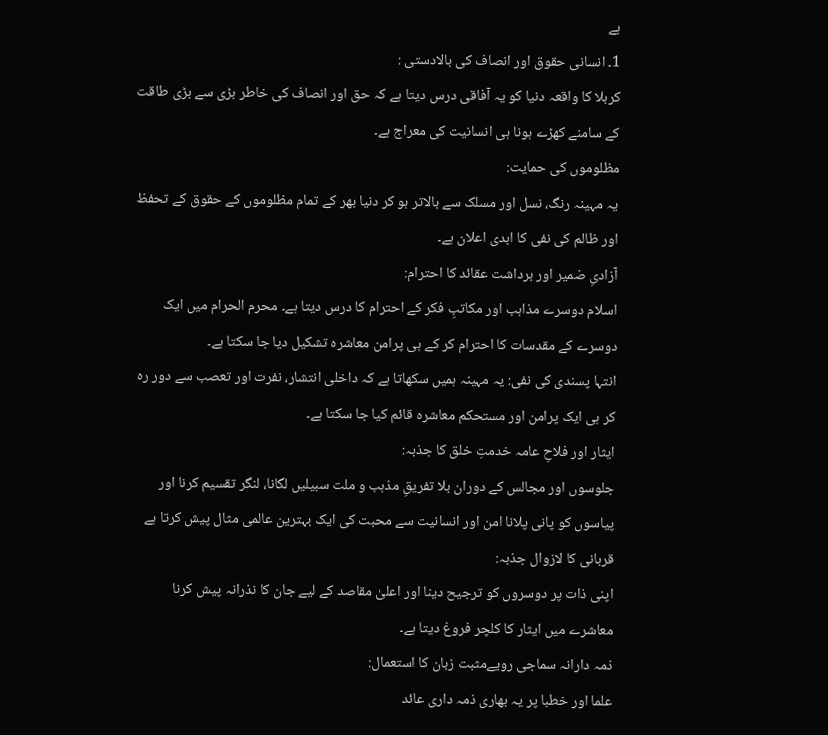ہے
1۔ انسانی حقوق اور انصاف کی بالادستی :
کربلا کا واقعہ دنیا کو یہ آفاقی درس دیتا ہے کہ حق اور انصاف کی خاطر بڑی سے بڑی طاقت کے سامنے کھڑے ہونا ہی انسانیت کی معراج ہے۔
مظلوموں کی حمایت:
یہ مہینہ رنگ، نسل اور مسلک سے بالاتر ہو کر دنیا بھر کے تمام مظلوموں کے حقوق کے تحفظ اور ظالم کی نفی کا ابدی اعلان ہے۔
آزادیِ ضمیر اور برداشت عقائد کا احترام:
اسلام دوسرے مذاہب اور مکاتبِ فکر کے احترام کا درس دیتا ہے۔ محرم الحرام میں ایک دوسرے کے مقدسات کا احترام کر کے ہی پرامن معاشرہ تشکیل دیا جا سکتا ہے۔
انتہا پسندی کی نفی: یہ مہینہ ہمیں سکھاتا ہے کہ داخلی انتشار، نفرت اور تعصب سے دور رہ کر ہی ایک پرامن اور مستحکم معاشرہ قائم کیا جا سکتا ہے۔
ایثار اور فلاحِ عامہ خدمتِ خلق کا جذبہ:
جلوسوں اور مجالس کے دوران بلا تفریقِ مذہب و ملت سبیلیں لگانا، لنگر تقسیم کرنا اور پیاسوں کو پانی پلانا امن اور انسانیت سے محبت کی ایک بہترین عالمی مثال پیش کرتا ہے
قربانی کا لازوال جذبہ:
اپنی ذات پر دوسروں کو ترجیح دینا اور اعلیٰ مقاصد کے لیے جان کا نذرانہ پیش کرنا معاشرے میں ایثار کا کلچر فروغ دیتا ہے۔
ذمہ دارانہ سماجی رویےمثبت زبان کا استعمال:
علما اور خطبا پر یہ بھاری ذمہ داری عائد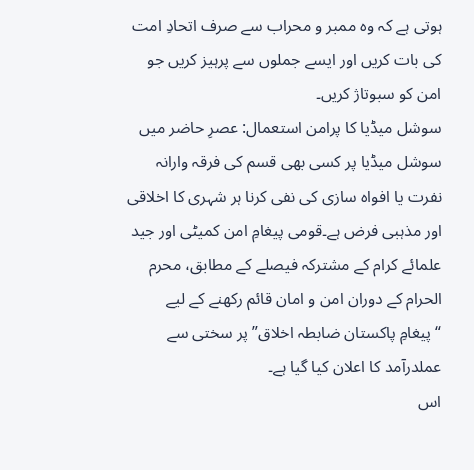ہوتی ہے کہ وہ ممبر و محراب سے صرف اتحادِ امت کی بات کریں اور ایسے جملوں سے پرہیز کریں جو امن کو سبوتاژ کریں۔
سوشل میڈیا کا پرامن استعمال: عصرِ حاضر میں سوشل میڈیا پر کسی بھی قسم کی فرقہ وارانہ نفرت یا افواہ سازی کی نفی کرنا ہر شہری کا اخلاقی اور مذہبی فرض ہے۔قومی پیغامِ امن کمیٹی اور جید علمائے کرام کے مشترکہ فیصلے کے مطابق، محرم الحرام کے دوران امن و امان قائم رکھنے کے لیے “پیغامِ پاکستان ضابطہ اخلاق” پر سختی سے عملدرآمد کا اعلان کیا گیا ہے۔
اس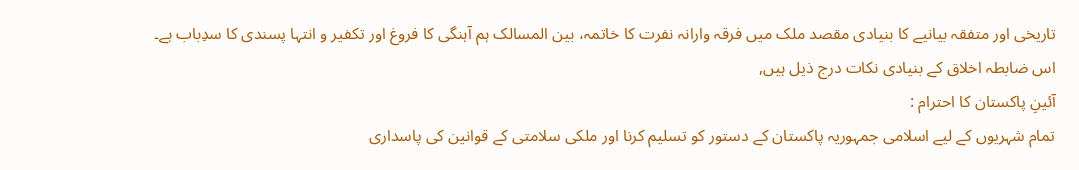تاریخی اور متفقہ بیانیے کا بنیادی مقصد ملک میں فرقہ وارانہ نفرت کا خاتمہ، بین المسالک ہم آہنگی کا فروغ اور تکفیر و انتہا پسندی کا سدِباب ہے۔
اس ضابطہ اخلاق کے بنیادی نکات درج ذیل ہیں,
آئینِ پاکستان کا احترام :
تمام شہریوں کے لیے اسلامی جمہوریہ پاکستان کے دستور کو تسلیم کرنا اور ملکی سلامتی کے قوانین کی پاسداری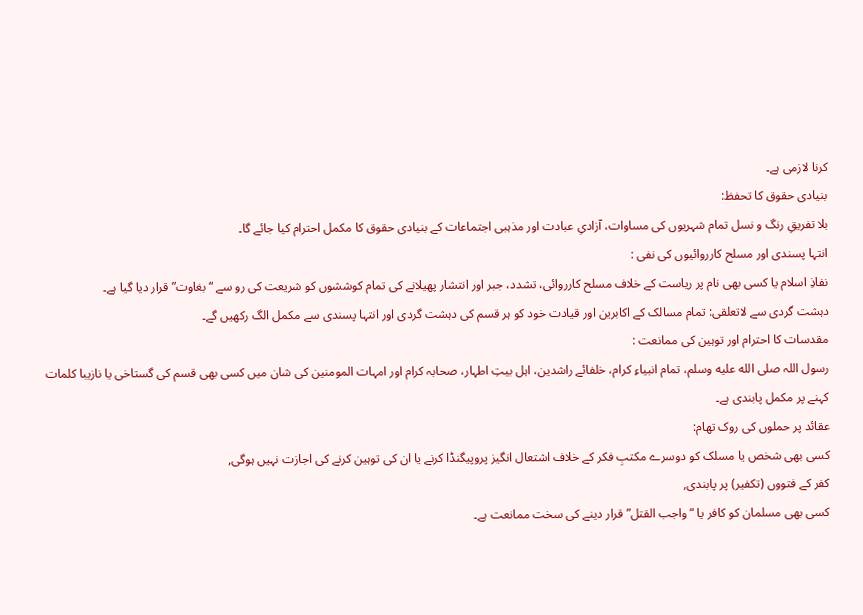کرنا لازمی ہے۔
بنیادی حقوق کا تحفظ:
بلا تفریقِ رنگ و نسل تمام شہریوں کی مساوات، آزادیِ عبادت اور مذہبی اجتماعات کے بنیادی حقوق کا مکمل احترام کیا جائے گا۔
انتہا پسندی اور مسلح کارروائیوں کی نفی :
نفاذِ اسلام یا کسی بھی نام پر ریاست کے خلاف مسلح کارروائی، تشدد، جبر اور انتشار پھیلانے کی تمام کوششوں کو شریعت کی رو سے “بغاوت” قرار دیا گیا ہے۔
دہشت گردی سے لاتعلقی: تمام مسالک کے اکابرین اور قیادت خود کو ہر قسم کی دہشت گردی اور انتہا پسندی سے مکمل الگ رکھیں گے۔
مقدسات کا احترام اور توہین کی ممانعت :
رسول اللہ صلى الله عليه وسلم، تمام انبیاءِ کرام، خلفائے راشدین، اہل بیتِ اطہار، صحابہ کرام اور امہات المومنین کی شان میں کسی بھی قسم کی گستاخی یا نازیبا کلمات کہنے پر مکمل پابندی ہے۔
عقائد پر حملوں کی روک تھام:
کسی بھی شخص یا مسلک کو دوسرے مکتبِ فکر کے خلاف اشتعال انگیز پروپیگنڈا کرنے یا ان کی توہین کرنے کی اجازت نہیں ہوگی,
کفر کے فتووں (تکفیر) پر پابندی,
کسی بھی مسلمان کو کافر یا “واجب القتل” قرار دینے کی سخت ممانعت ہے۔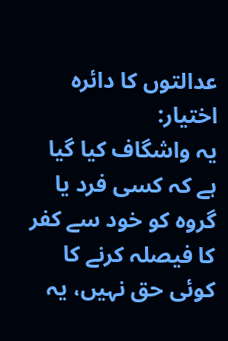عدالتوں کا دائرہ اختیار:
یہ واشگاف کیا گیا ہے کہ کسی فرد یا گروہ کو خود سے کفر کا فیصلہ کرنے کا کوئی حق نہیں، یہ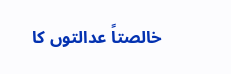خالصتاً عدالتوں کا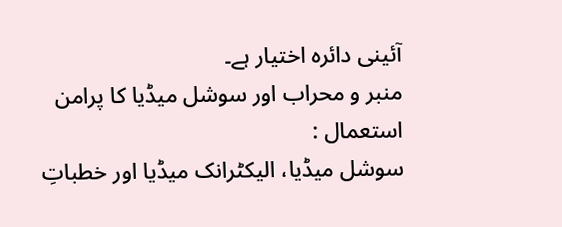آئینی دائرہ اختیار ہے۔
منبر و محراب اور سوشل میڈیا کا پرامن استعمال :
سوشل میڈیا، الیکٹرانک میڈیا اور خطباتِ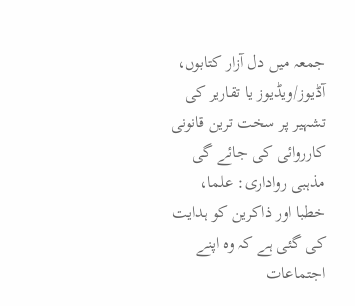جمعہ میں دل آزار کتابوں، آڈیوز/ویڈیوز یا تقاریر کی تشہیر پر سخت ترین قانونی کارروائی کی جائے گی
مذہبی رواداری: علما، خطبا اور ذاکرین کو ہدایت کی گئی ہے کہ وہ اپنے اجتماعات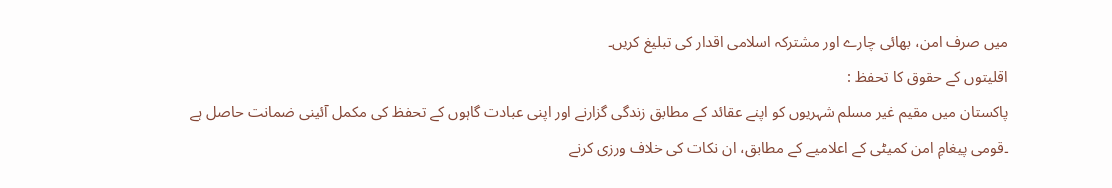میں صرف امن، بھائی چارے اور مشترکہ اسلامی اقدار کی تبلیغ کریں۔
اقلیتوں کے حقوق کا تحفظ :
پاکستان میں مقیم غیر مسلم شہریوں کو اپنے عقائد کے مطابق زندگی گزارنے اور اپنی عبادت گاہوں کے تحفظ کی مکمل آئینی ضمانت حاصل ہے
۔قومی پیغامِ امن کمیٹی کے اعلامیے کے مطابق، ان نکات کی خلاف ورزی کرنے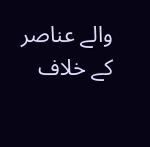والے عناصر کے خلاف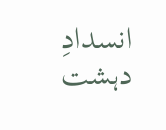انسدادِ دہشت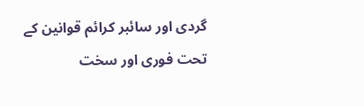گردی اور سائبر کرائم قوانین کے تحت فوری اور سخت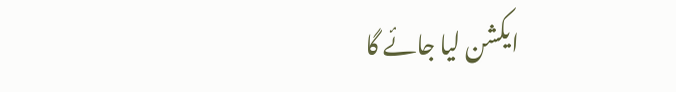ایکشن لیا جائے گا